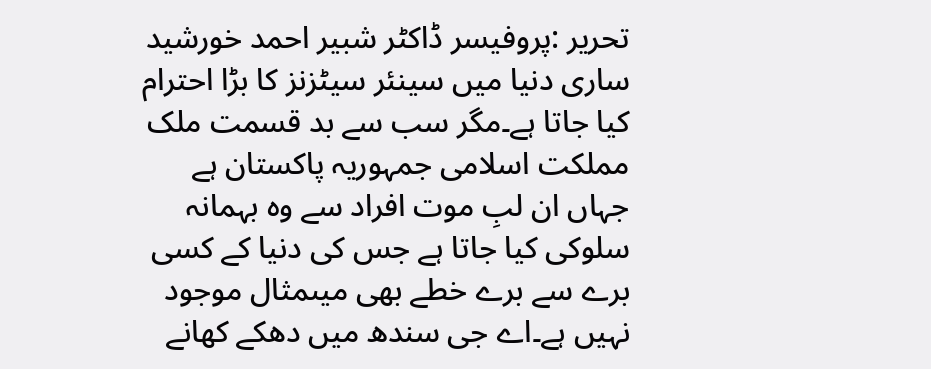تحریر :پروفیسر ڈاکٹر شبیر احمد خورشید
ساری دنیا میں سینئر سیٹزنز کا بڑا احترام کیا جاتا ہے۔مگر سب سے بد قسمت ملک مملکت اسلامی جمہوریہ پاکستان ہے جہاں ان لبِ موت افراد سے وہ بہمانہ سلوکی کیا جاتا ہے جس کی دنیا کے کسی برے سے برے خطے بھی میںمثال موجود نہیں ہے۔اے جی سندھ میں دھکے کھانے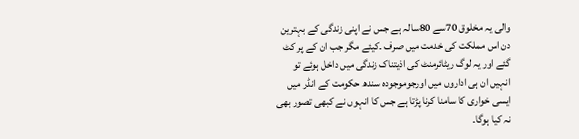والی یہ مخلوق 70سے 80سالہ ہے جس نے اپنی زندگی کے بہترین دن اس مملکت کی خدمت میں صرف ۔کیئے مگر جب ان کے پر کٹ گئے اور یہ لوگ ریٹائرمنٹ کی اذیتناک زندگی میں داخل ہوئے تو انہیں ان ہی اداروں میں اورجوموجودہ سندھ حکومت کے انڈر میں ایسی خواری کا سامنا کرنا پڑتا ہے جس کا انہوں نے کبھی تصور بھی نہ کیا ہوگا۔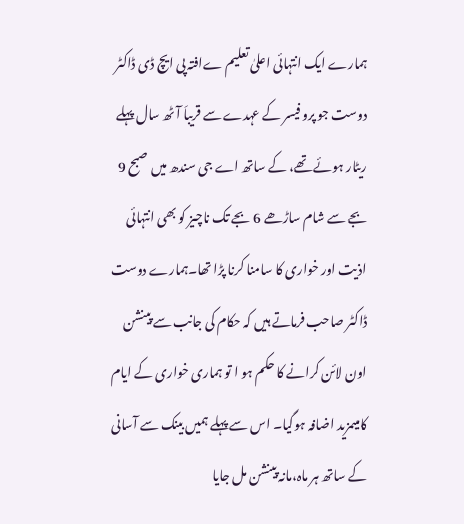ہمارے ایک انتہائی اعلیٰ تعلیم ےافتہ پی ایچ ڈی ڈاکٹر دوست جو پرو فیسر کے عہدے سے قریباَ آٹھ سال پہلے ریٹار ہوئے تھے، کے ساتھ اے جی سندھ میں صبح 9 بجے سے شام ساڑھے 6 بجے تک ناچیز کو بھی انتہائی اذیت اور خواری کا سامنا کرنا پڑا تھا۔ہمارے دوست ڈاکٹر صاحب فرماتے ہیں کہ حکام کی جانب سے پینشن اون لائن کرانے کا حکم ہو ا تو ہماری خواری کے ایام کامیںمزید اضافہ ہوگیا۔ اس سے پہلے ہمیں بینک سے آسانی کے ساتھ ہر ماہ،مانہ پینشن مل جایا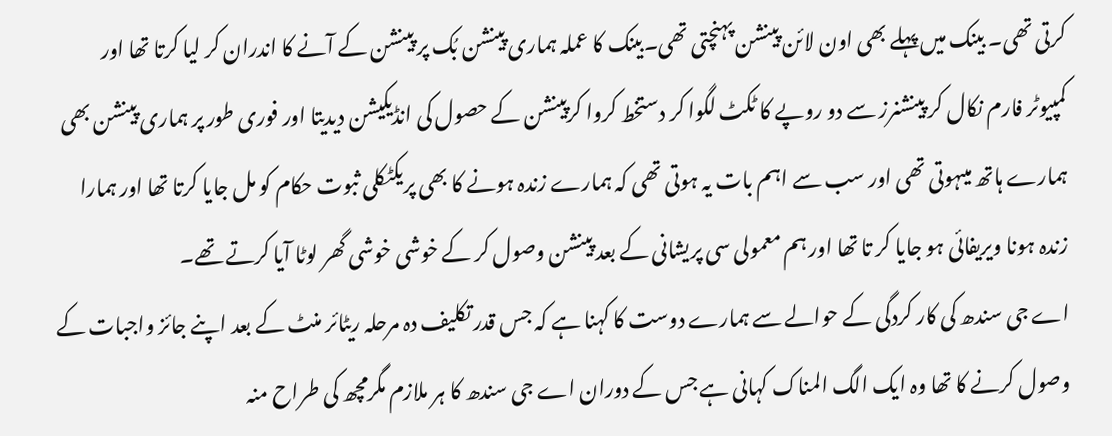کرتی تھی۔ بینک میں پہلے بھی اون لائن پینشن پہنچتی تھی۔بینک کا عملہ ہماری پینشن بُک پر پینشن کے آنے کا اندران کر لیا کرتا تھا اور کمپیوٹر فارم نکال کر پینشنرز سے دو روپے کا ٹکٹ لگوا کر دستخط کروا کرپینشن کے حصول کی انڈیکیشن دیدیتا اور فوری طور پر ہماری پینشن بھی ہمارے ہاتھ میںہوتی تھی اور سب سے اہم بات یہ ہوتی تھی کہ ہمارے زندہ ہونے کا بھی پریکٹکلی ثبوت حکام کو مل جایا کرتا تھا اور ہمارا زندہ ہونا ویریفائی ہو جایا کر تا تھا اور ہم معمولی سی پریشانی کے بعد پینشن وصول کر کے خوشی خوشی گھر لوٹا آیا کرتے تھے۔
اے جی سندھ کی کار کردگی کے حوالے سے ہمارے دوست کا کہنا ہے کہ جس قدر تکلیف دہ مرحلہ ریٹائر منٹ کے بعد اپنے جائز واجبات کے وصول کرنے کا تھا وہ ایک الگ المناک کہانی ہے جس کے دوران اے جی سندھ کا ہر ملازم مگرمچھ کی طراح منہ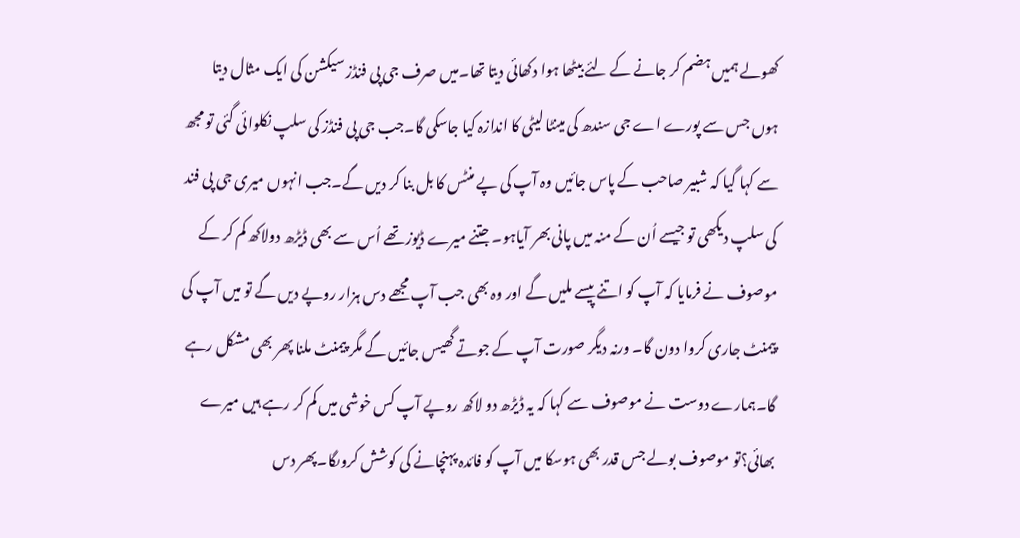کھولے ہمیں ہضم کر جانے کے لئے بیٹھا ہوا دکھائی دیتا تھا۔میں صرف جی پی فنڈز سیکشن کی ایک مثال دیتا ہوں جس سے پورے اے جی سندھ کی مینٹا لیٹی کا اندازہ کیا جاسکی گا۔جب جی پی فنڈز کی سلپ نکلوائی گئی تو مجھ سے کہا گیا کہ شبیر صاحب کے پاس جائیں وہ آپ کی پے منٹس کا بل بنا کر دیں گے۔جب انہوں میری جی پی فند کی سلپ دیکھی تو جیسے اُن کے منہ میں پانی بھر آیاہو۔ جتنے میرے ڈیوز تھے اُس سے بھی ڈیڑھ دولاکھ کم کر کے موصوف نے فرمایا کہ آپ کو اتنے پیسے ملیں گے اور وہ بھی جب آپ مجھے دس ہزار روپے دیں گے تو میں آپ کی پیمنٹ جاری کروا دون گا۔ ورنہ دیگر صورت آپ کے جوتے گھیس جائیں گے مگر پیمنٹ ملنا پھر بھی مشکل رہے گا۔ہمارے دوست نے موصوف سے کہا کہ یہ ڈیڑھ دو لاکھ روپے آپ کس خوشی میں کم کر رہے ہیں میرے بھائی؟تو موصوف بولے جس قدر بھی ہوسکا میں آپ کو فائدہ پہنچانے کی کوشش کروںگا۔پھر دس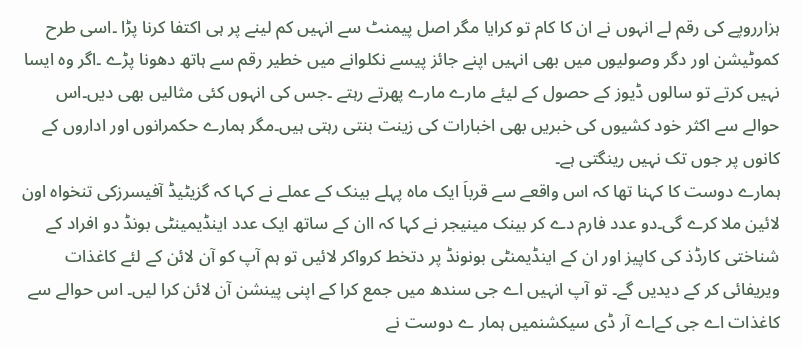ہزارروپے کی رقم لے انہوں نے ان کا کام تو کرایا مگر اصل پیمنٹ سے انہیں کم لینے پر ہی اکتفا کرنا پڑا ۔اسی طرح کموٹیشن اور دگر وصولیوں میں بھی انہیں اپنے جائز پیسے نکلوانے میں خطیر رقم سے ہاتھ دھونا پڑے ۔اگر وہ ایسا نہیں کرتے تو سالوں ڈیوز کے حصول کے لیئے مارے مارے پھرتے رہتے ۔جس کی انہوں کئی مثالیں بھی دیں۔اس حوالے سے اکثر خود کشیوں کی خبریں بھی اخبارات کی زینت بنتی رہتی ہیں۔مگر ہمارے حکمرانوں اور اداروں کے کانوں پر جوں تک نہیں رینگتی ہے۔
ہمارے دوست کا کہنا تھا کہ اس واقعے سے قرباَ ایک ماہ پہلے بینک کے عملے نے کہا کہ گزیٹیڈ آفیسرزکی تنخواہ اون لائین ملا کرے گی۔دو عدد فارم دے کر بینک مینیجر نے کہا کہ اان کے ساتھ ایک عدد اینڈیمینٹی بونڈ دو افراد کے شناختی کارڈذ کی کاپیز اور ان کے اینڈیمنٹی بونونڈ پر دتخط کرواکر لائیں تو ہم آپ کو آن لائن کے لئے کاغذات ویریفائی کر کے دیدیں گے۔ تو آپ انہیں اے جی سندھ میں جمع کرا کے اپنی پینشن آن لائن کرا لیں۔ اس حوالے سے کاغذات اے جی کےاے آر ڈی سیکشنمیں ہمار ے دوست نے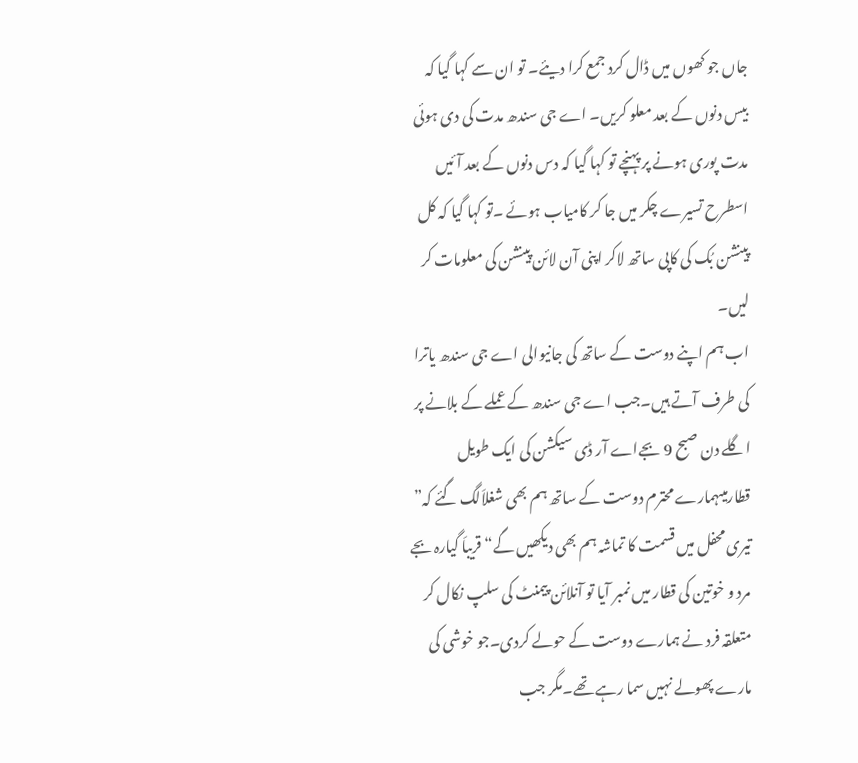جاں جو کھوں میں ڈال کرد جمع کرا دیئے۔ تو ان سے کہا گیا کہ بیس دنوں کے بعد معلو کریں۔ اے جی سندھ مدت کی دی ہوئی مدت پوری ہونے پر پہنچے تو کہا گیا کہ دس دنوں کے بعد آئیں اسطرح تسیرے چکر میں جا کر کامیاب ہوئے ۔تو کہا گیا کہ کل پینشن بُک کی کاپی ساتھ لاکر اپنی آن لائن پینشن کی معلومات کر لیں۔
اب ہم اپنے دوست کے ساتھ کی جانیوالی اے جی سندھ یاترا کی طرف آتے ہیں۔جب اے جی سندھ کے عملے کے بلانے پر اگلے دن صبح 9 بجےاے آر ڈی سیکشن کی ایک طویل قطارمیںہمارے محترم دوست کے ساتھ ہم بھی شغلاَلگ گئے کہ” تیری محفل میں قسمت کا تماشہ ہم بھی دیکھیں گے“ قریباَ گیارہ بجے مرد و خوتین کی قطار میں نمبر آیا تو آنلائن پیمنٹ کی سلپ نکال کر متعلقہ فرد نے ہمارے دوست کے حولے کردی۔جو خوشی کی مارے پھولے نہیں سما رہے تھے۔مگر جب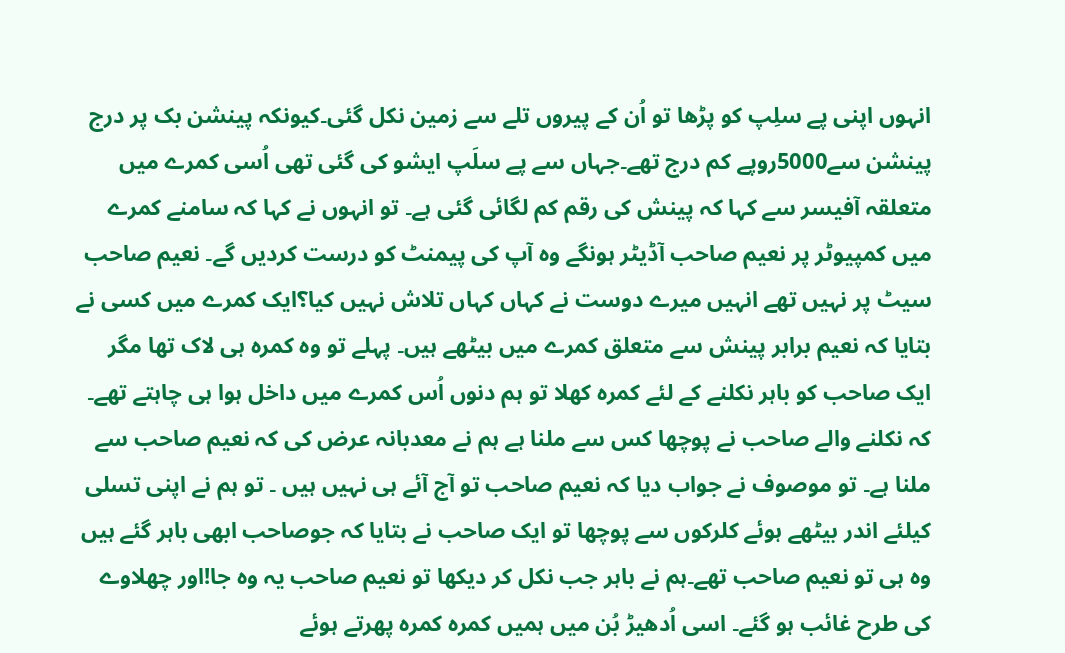انہوں اپنی پے سلِپ کو پڑھا تو اُن کے پیروں تلے سے زمین نکل گئی۔کیونکہ پینشن بک پر درج پینشن سے5000روپے کم درج تھے۔جہاں سے پے سلَپ ایشو کی گئی تھی اُسی کمرے میں متعلقہ آفیسر سے کہا کہ پینش کی رقم کم لگائی گئی ہے۔ تو انہوں نے کہا کہ سامنے کمرے میں کمپیوٹر پر نعیم صاحب آڈیٹر ہونگے وہ آپ کی پیمنٹ کو درست کردیں گے۔ نعیم صاحب سیٹ پر نہیں تھے انہیں میرے دوست نے کہاں کہاں تلاش نہیں کیا؟ایک کمرے میں کسی نے بتایا کہ نعیم برابر پینش سے متعلق کمرے میں بیٹھے ہیں۔ پہلے تو وہ کمرہ ہی لاک تھا مگر ایک صاحب کو باہر نکلنے کے لئے کمرہ کھلا تو ہم دنوں اُس کمرے میں داخل ہوا ہی چاہتے تھے۔ کہ نکلنے والے صاحب نے پوچھا کس سے ملنا ہے ہم نے معدبانہ عرض کی کہ نعیم صاحب سے ملنا ہے۔ تو موصوف نے جواب دیا کہ نعیم صاحب تو آج آئے ہی نہیں ہیں ۔ تو ہم نے اپنی تسلی کیلئے اندر بیٹھے ہوئے کلرکوں سے پوچھا تو ایک صاحب نے بتایا کہ جوصاحب ابھی باہر گئے ہیں وہ ہی تو نعیم صاحب تھے۔ہم نے باہر جب نکل کر دیکھا تو نعیم صاحب یہ وہ جا!اور چھلاوے کی طرح غائب ہو گئے۔ اسی اُدھیڑ بُن میں ہمیں کمرہ کمرہ پھرتے ہوئے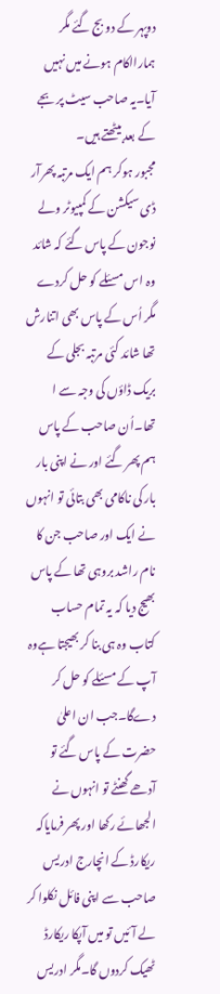دوپہر کے دو بج گئے مگر ہمارااکام ہونے میں نہیں آیا۔یہ صاحب سیٹ پر بجے کے بعد بیٹھتے ہیں۔
مجبور ہوکر ہم ایک مرتبہ پھرآر ڈی سیکشن کے کمپیوٹر ولے نوجون کے پاس گئے کہ شائد وہ اس مسئلے کو حل کردے مگر اُس کے پاس بھی اتنارش تھا شائد کئی مرتبہ بجلی کے بریک ڈاؤں کی وجہ سے ا تھا۔اُن صاحب کے پاس ہم پھر گئے اور نے اپنی بار بار کی ناکامی بھی بتائی تو انہوں نے ایک اور صاحب جن کا نام راشد بروہی تھا کے پاس بھیج دیا کہ یہ تمام حساب کتاب وہ ہی بنا کر بھیجتا ہےوہ آپ کے مسئلے کو حل کر دےگا۔جب ان اعلیٰ حضرت کے پاس گئے تو آدھے گھنٹے تو انہوں نے الجھائے رکھا اور پھر فرمایاکہ ریکارڈ کے انچارج ادریس صاحب سے اپنی فائل نکلوا کر لے آئیں تو میں آپکا ریکارڈ ٹھیک کردوں گا۔مگر ادریس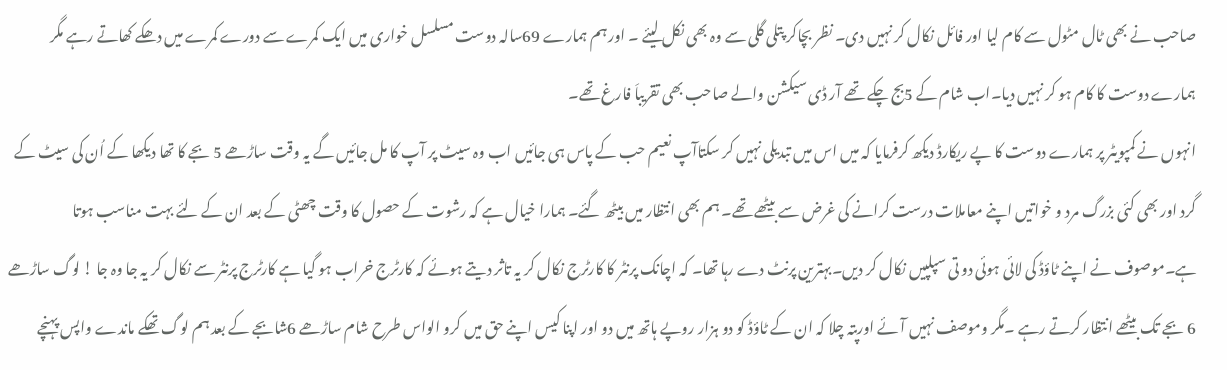صاحب نے بھی ٹال مٹول سے کام لیا اور فائل نکال کر نہیں دی۔ نظر بچاکر پتلی گلی سے وہ بھی نکل لیئے ۔ اور ہم ہمارے 69سالہ دوست مسلسل خواری میں ایک کمرے سے دورے کمرے میں دھکے کھاتے رہے مگر ہمارے دوست کا کام ہو کر نہیں دیا۔اب شام کے 5بج چکے تھے آر ڈی سیکشن والے صاحب بھی تقریباَ فارغ تھے۔
انہوں نے کمپویٹر پر ہمارے دوست کا پے ریکارڈ دیکھ کرفرمایا کہ میں اس میں تبدیلی نہیں کر سکتاآپ نعیم حب کے پاس ہی جائیں اب وہ سیٹ پر آپ کا مل جائیں گے یہ وقت ساڑھے 5 بجے کا تھا دیکھا کے اُن کی سیٹ کے گرد اور بھی کئی بزرگ مرد و خواتیں اپنے معاملات درست کرانے کی غرض سے بیٹھے تھے۔ ہم بھی انتظار میں بیٹھ گئے۔ ہمارا خیال ہے کہ رشوت کے حصول کا وقت چھٹی کے بعد ان کے لئے بہت مناسب ہوتا ہے۔موصوف نے اپنے ٹاؤڈ کی لائی ہوئی دو تی سپلپیں نکال کر دیں۔بہترین پرنٹ دے رہا تھا۔ کہ اچانک پرنٹر کا کارٹرج نکال کر یہ تاثر دیتے ہوئے کہ کارٹرج خراب ہو گیا ہے کارٹرج پرنٹر سے نکال کر یہ جا وہ جا ! لوگ ساڑھے 6 بجے تک بیٹھے انتظار کرتے رہے ۔مگر وموصف نہیں آئے اورپتہ چلا کہ ان کے ٹاؤڈ کو دو ہزار روپے ہاتھ میں دو اور اپنا کیس اپنے حق میں کرو الواس طرح شام ساڑھے 6شابجے کے بعد ہم لوگ تھکے ماندے واپس پہنچے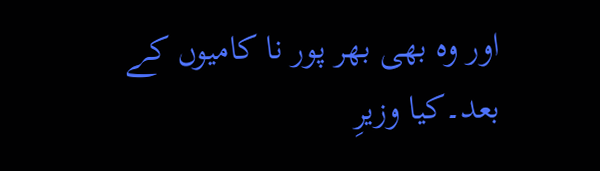اور وہ بھی بھر پور نا کامیوں کے بعد۔کیا وزیرِ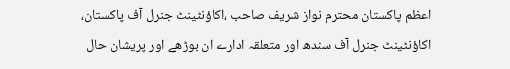اعظم پاکستان محترم نواز شریف صاحب ،اکاؤنٹینٹ جنرل آف پاکستان، اکاؤنٹینٹ جنرل آف سندھ اور متعلقہ ادارے ان بوڑھے اور پریشان حال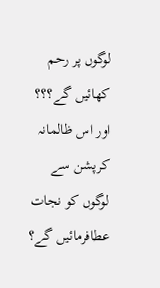لوگوں پر رحم کھائیں گے؟؟؟ اور اس ظالمانہ کرپشن سے لوگوں کو نجات عطافرمائیں گے؟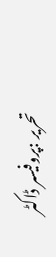تحریر :پروفیسر ڈاکٹر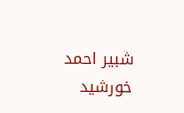شبیر احمد خورشید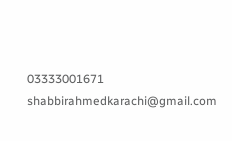03333001671
shabbirahmedkarachi@gmail.com